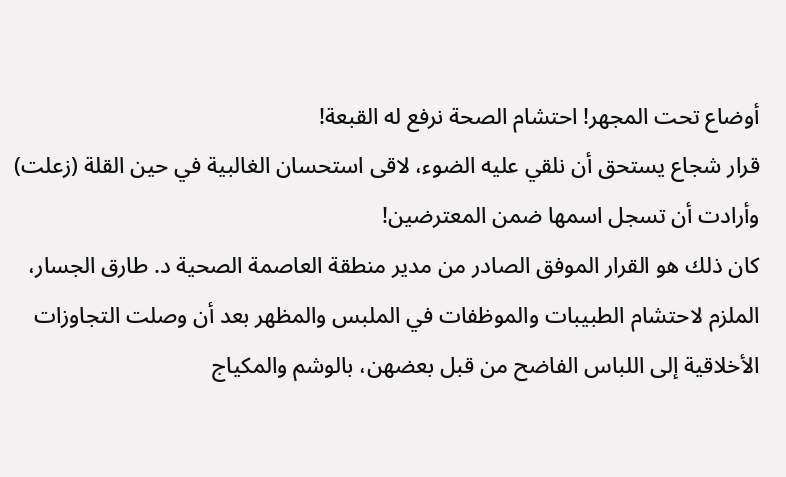أوضاع تحت المجهر! احتشام الصحة نرفع له القبعة!
قرار شجاع يستحق أن نلقي عليه الضوء، لاقى استحسان الغالبية في حين القلة (زعلت) وأرادت أن تسجل اسمها ضمن المعترضين!
كان ذلك هو القرار الموفق الصادر من مدير منطقة العاصمة الصحية د. طارق الجسار، الملزم لاحتشام الطبيبات والموظفات في الملبس والمظهر بعد أن وصلت التجاوزات الأخلاقية إلى اللباس الفاضح من قبل بعضهن، بالوشم والمكياج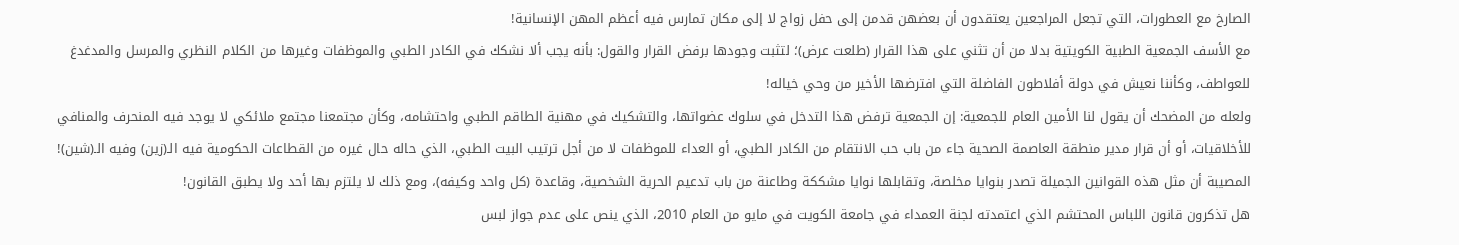الصارخ مع العطورات، التي تجعل المراجعين يعتقدون أن بعضهن قدمن إلى حفل زواج لا إلى مكان تمارس فيه أعظم المهن الإنسانية!
مع الأسف الجمعية الطبية الكويتية بدلا من أن تثني على هذا القرار (طلعت عرض)؛ لتثبت وجودها برفض القرار والقول: بأنه يجب ألا نشكك في الكادر الطبي والموظفات وغيرها من الكلام النظري والمرسل والمدغدغ للعواطف، وكأننا نعيش في دولة أفلاطون الفاضلة التي افترضها الأخير من وحي خياله!
ولعله من المضحك أن يقول لنا الأمين العام للجمعية: إن الجمعية ترفض هذا التدخل في سلوك عضواتها، والتشكيك في مهنية الطاقم الطبي واحتشامه، وكأن مجتمعنا مجتمع ملائكي لا يوجد فيه المنحرف والمنافي للأخلاقيات، أو أن قرار مدير منطقة العاصمة الصحية جاء من باب حب الانتقام من الكادر الطبي، أو العداء للموظفات لا من أجل ترتيب البيت الطبي، الذي حاله حال غيره من القطاعات الحكومية فيه الـ(زين) وفيه الـ(شين)!
المصيبة أن مثل هذه القوانين الجميلة تصدر بنوايا مخلصة، وتقابلها نوايا مشككة وطاعنة من باب تدعيم الحرية الشخصية، وقاعدة (كل واحد وكيفه)، ومع ذلك لا يلتزم بها أحد ولا يطبق القانون!
هل تذكرون قانون اللباس المحتشم الذي اعتمدته لجنة العمداء في جامعة الكويت في مايو من العام 2010، الذي ينص على عدم جواز لبس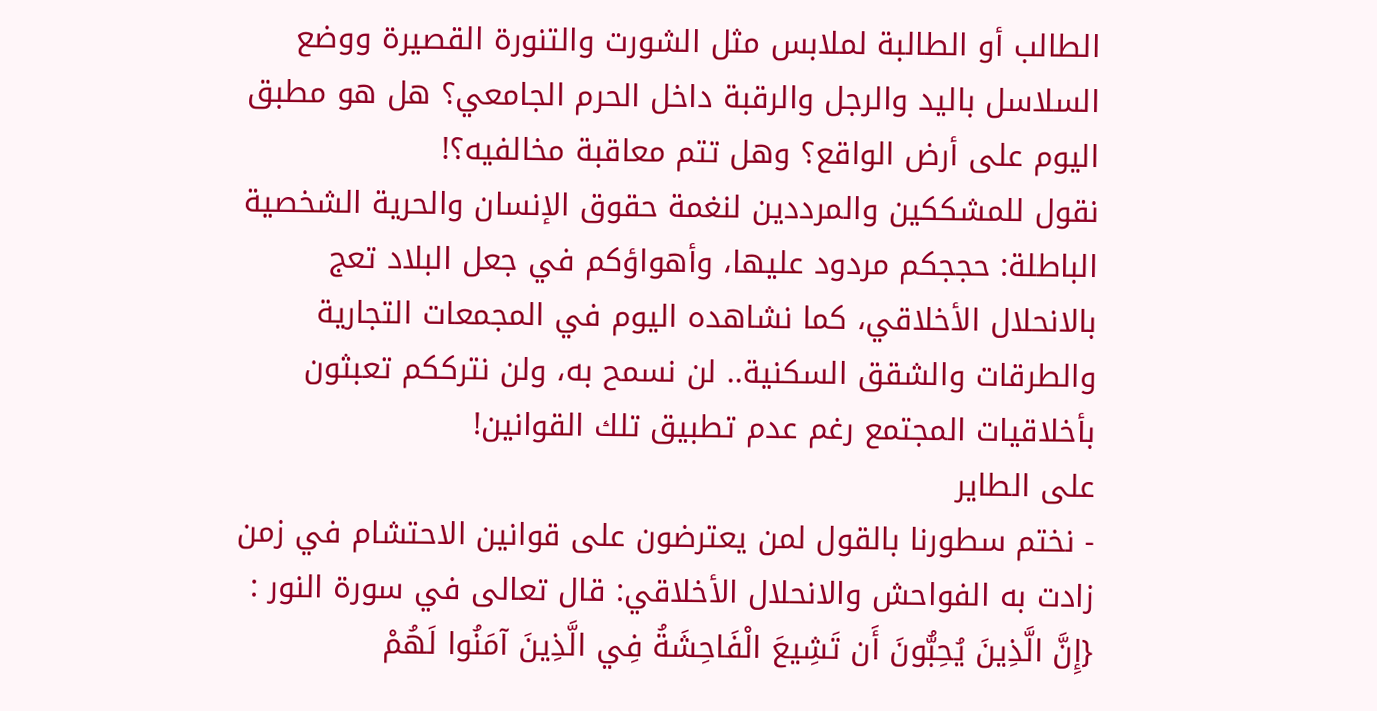الطالب أو الطالبة لملابس مثل الشورت والتنورة القصيرة ووضع السلاسل باليد والرجل والرقبة داخل الحرم الجامعي؟ هل هو مطبق اليوم على أرض الواقع؟ وهل تتم معاقبة مخالفيه؟!
نقول للمشككين والمرددين لنغمة حقوق الإنسان والحرية الشخصية الباطلة: حججكم مردود عليها، وأهواؤكم في جعل البلاد تعج بالانحلال الأخلاقي، كما نشاهده اليوم في المجمعات التجارية والطرقات والشقق السكنية.. لن نسمح به، ولن نترككم تعبثون بأخلاقيات المجتمع رغم عدم تطبيق تلك القوانين!
على الطاير
- نختم سطورنا بالقول لمن يعترضون على قوانين الاحتشام في زمن زادت به الفواحش والانحلال الأخلاقي: قال تعالى في سورة النور : {إِنَّ الَّذِينَ يُحِبُّونَ أَن تَشِيعَ الْفَاحِشَةُ فِي الَّذِينَ آمَنُوا لَهُمْ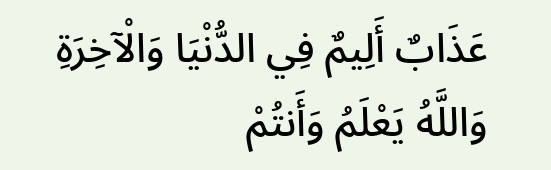عَذَابٌ أَلِيمٌ فِي الدُّنْيَا وَالْآخِرَةِ وَاللَّهُ يَعْلَمُ وَأَنتُمْ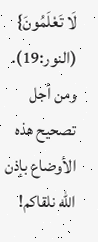لَا تَعْلَمُونَ} (النور:19).
ومن أجل تصحيح هذه الأوضاع بإذن الله نلقاكم!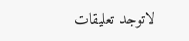لاتوجد تعليقات